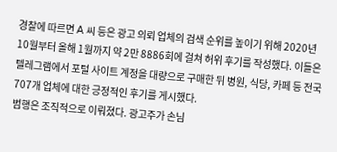경찰에 따르면 A 씨 등은 광고 의뢰 업체의 검색 순위를 높이기 위해 2020년 10월부터 올해 1월까지 약 2만 8886회에 걸쳐 허위 후기를 작성했다. 이들은 텔레그램에서 포털 사이트 계정을 대량으로 구매한 뒤 병원, 식당, 카페 등 전국 707개 업체에 대한 긍정적인 후기를 게시했다.
범행은 조직적으로 이뤄졌다. 광고주가 손님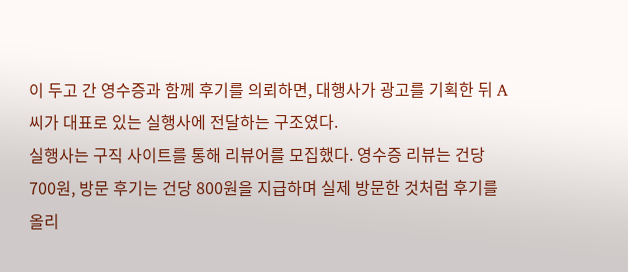이 두고 간 영수증과 함께 후기를 의뢰하면, 대행사가 광고를 기획한 뒤 A 씨가 대표로 있는 실행사에 전달하는 구조였다.
실행사는 구직 사이트를 통해 리뷰어를 모집했다. 영수증 리뷰는 건당 700원, 방문 후기는 건당 800원을 지급하며 실제 방문한 것처럼 후기를 올리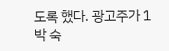도록 했다. 광고주가 1박 숙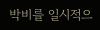박비를 일시적으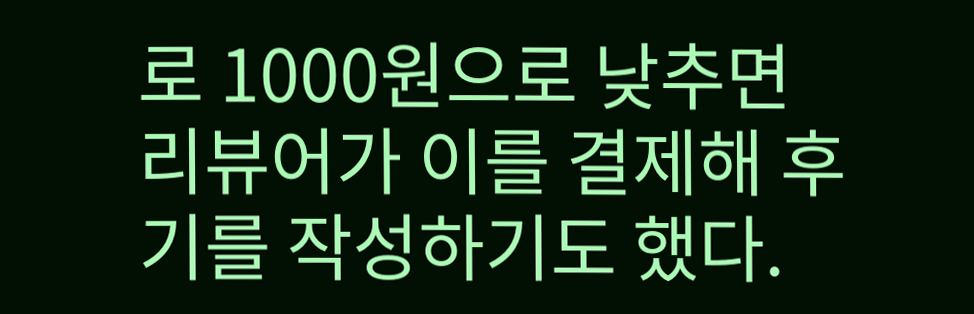로 1000원으로 낮추면 리뷰어가 이를 결제해 후기를 작성하기도 했다.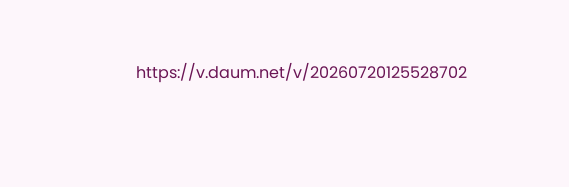https://v.daum.net/v/20260720125528702